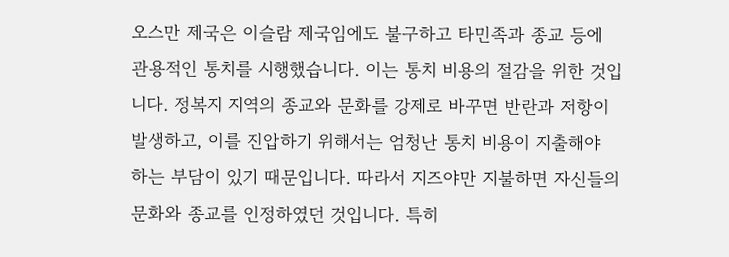오스만 제국은 이슬람 제국임에도 불구하고 타민족과 종교 등에 관용적인 통치를 시행했습니다. 이는 통치 비용의 절감을 위한 것입니다. 정복지 지역의 종교와 문화를 강제로 바꾸면 반란과 저항이 발생하고, 이를 진압하기 위해서는 엄청난 통치 비용이 지출해야 하는 부담이 있기 때문입니다. 따라서 지즈야만 지불하면 자신들의 문화와 종교를 인정하였던 것입니다. 특히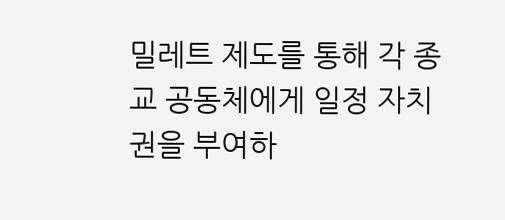밀레트 제도를 통해 각 종교 공동체에게 일정 자치권을 부여하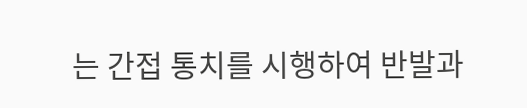는 간접 통치를 시행하여 반발과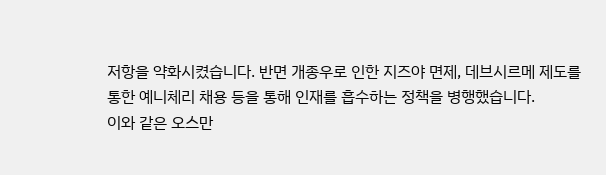저항을 약화시켰습니다. 반면 개종우로 인한 지즈야 면제, 데브시르메 제도를 통한 예니체리 채용 등을 통해 인재를 흡수하는 정책을 병행했습니다.
이와 같은 오스만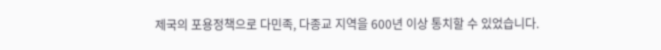제국의 포용정책으로 다민족, 다종교 지역을 600년 이상 통치할 수 있었습니다.